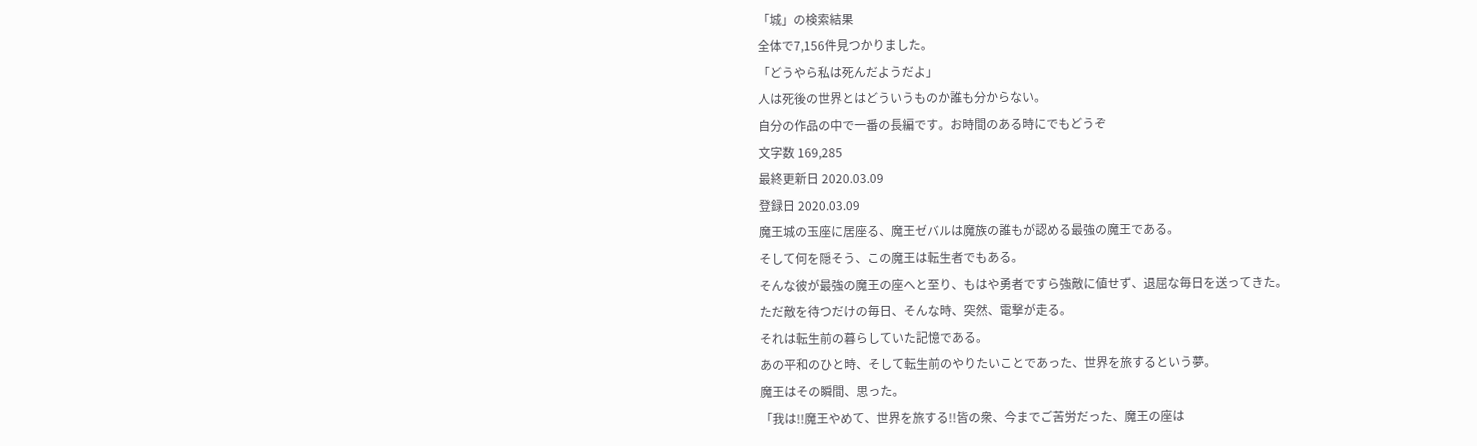「城」の検索結果
全体で7,156件見つかりました。
「どうやら私は死んだようだよ」
人は死後の世界とはどういうものか誰も分からない。
自分の作品の中で一番の長編です。お時間のある時にでもどうぞ
文字数 169,285
最終更新日 2020.03.09
登録日 2020.03.09
魔王城の玉座に居座る、魔王ゼバルは魔族の誰もが認める最強の魔王である。
そして何を隠そう、この魔王は転生者でもある。
そんな彼が最強の魔王の座へと至り、もはや勇者ですら強敵に値せず、退屈な毎日を送ってきた。
ただ敵を待つだけの毎日、そんな時、突然、電撃が走る。
それは転生前の暮らしていた記憶である。
あの平和のひと時、そして転生前のやりたいことであった、世界を旅するという夢。
魔王はその瞬間、思った。
「我は!!魔王やめて、世界を旅する!!皆の衆、今までご苦労だった、魔王の座は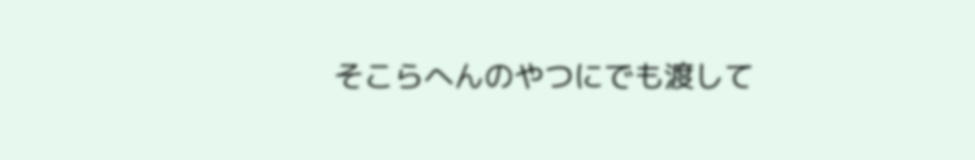そこらへんのやつにでも渡して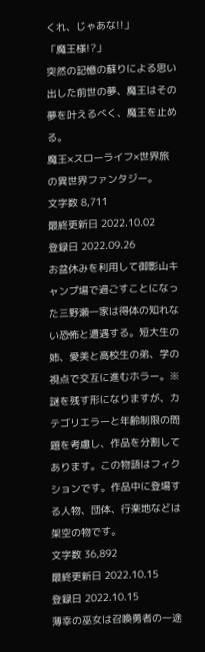くれ、じゃあな!!」
「魔王様!?」
突然の記憶の蘇りによる思い出した前世の夢、魔王はその夢を叶えるべく、魔王を止める。
魔王×スローライフ×世界旅の異世界ファンタジー。
文字数 8,711
最終更新日 2022.10.02
登録日 2022.09.26
お盆休みを利用して御影山キャンプ場で過ごすことになった三野瀬一家は得体の知れない恐怖と遭遇する。短大生の姉、愛美と高校生の弟、学の視点で交互に進むホラー。※謎を残す形になりますが、カテゴリエラーと年齢制限の問題を考慮し、作品を分割してあります。この物語はフィクションです。作品中に登場する人物、団体、行楽地などは架空の物です。
文字数 36,892
最終更新日 2022.10.15
登録日 2022.10.15
薄幸の巫女は召喚勇者の一途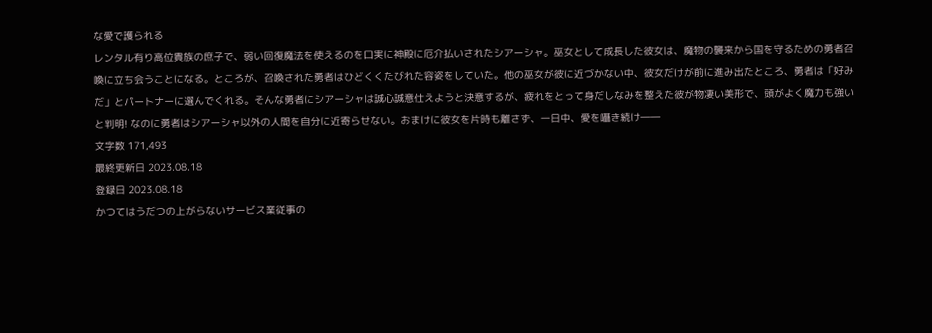な愛で護られる
レンタル有り高位貴族の庶子で、弱い回復魔法を使えるのを口実に神殿に厄介払いされたシアーシャ。巫女として成長した彼女は、魔物の襲来から国を守るための勇者召喚に立ち会うことになる。ところが、召喚された勇者はひどくくたびれた容姿をしていた。他の巫女が彼に近づかない中、彼女だけが前に進み出たところ、勇者は「好みだ」とパートナーに選んでくれる。そんな勇者にシアーシャは誠心誠意仕えようと決意するが、疲れをとって身だしなみを整えた彼が物凄い美形で、頭がよく魔力も強いと判明! なのに勇者はシアーシャ以外の人間を自分に近寄らせない。おまけに彼女を片時も離さず、一日中、愛を囁き続け――
文字数 171,493
最終更新日 2023.08.18
登録日 2023.08.18
かつてはうだつの上がらないサービス業従事の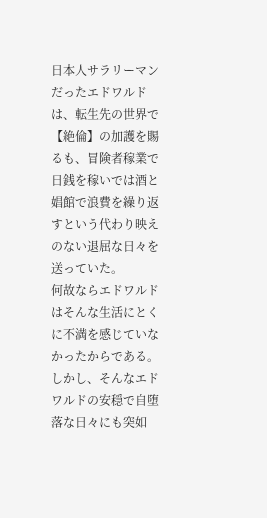日本人サラリーマンだったエドワルドは、転生先の世界で【絶倫】の加護を賜るも、冒険者稼業で日銭を稼いでは酒と娼館で浪費を繰り返すという代わり映えのない退屈な日々を送っていた。
何故ならエドワルドはそんな生活にとくに不満を感じていなかったからである。
しかし、そんなエドワルドの安穏で自堕落な日々にも突如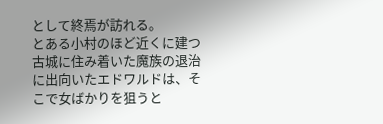として終焉が訪れる。
とある小村のほど近くに建つ古城に住み着いた魔族の退治に出向いたエドワルドは、そこで女ばかりを狙うと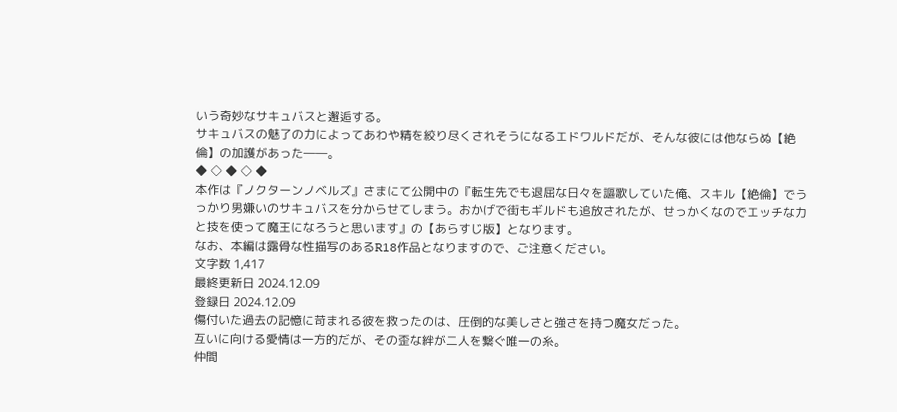いう奇妙なサキュバスと邂逅する。
サキュバスの魅了の力によってあわや精を絞り尽くされそうになるエドワルドだが、そんな彼には他ならぬ【絶倫】の加護があった――。
◆ ◇ ◆ ◇ ◆
本作は『ノクターンノベルズ』さまにて公開中の『転生先でも退屈な日々を謳歌していた俺、スキル【絶倫】でうっかり男嫌いのサキュバスを分からせてしまう。おかげで街もギルドも追放されたが、せっかくなのでエッチな力と技を使って魔王になろうと思います』の【あらすじ版】となります。
なお、本編は露骨な性描写のあるR18作品となりますので、ご注意ください。
文字数 1,417
最終更新日 2024.12.09
登録日 2024.12.09
傷付いた過去の記憶に苛まれる彼を救ったのは、圧倒的な美しさと強さを持つ魔女だった。
互いに向ける愛情は一方的だが、その歪な絆が二人を繋ぐ唯一の糸。
仲間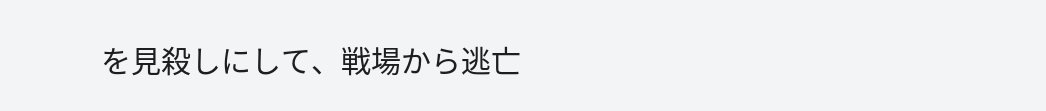を見殺しにして、戦場から逃亡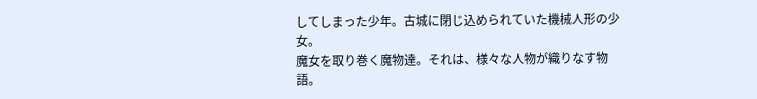してしまった少年。古城に閉じ込められていた機械人形の少女。
魔女を取り巻く魔物達。それは、様々な人物が織りなす物語。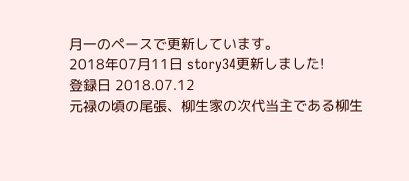月一のペースで更新しています。
2018年07月11日 story34更新しました!
登録日 2018.07.12
元禄の頃の尾張、柳生家の次代当主である柳生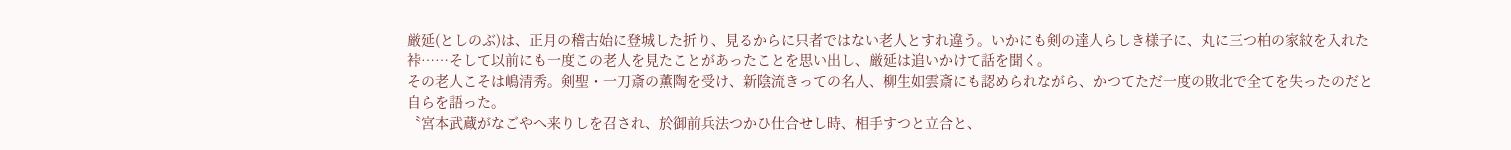厳延(としのぶ)は、正月の稽古始に登城した折り、見るからに只者ではない老人とすれ違う。いかにも剣の達人らしき様子に、丸に三つ柏の家紋を入れた裃……そして以前にも一度この老人を見たことがあったことを思い出し、厳延は追いかけて話を聞く。
その老人こそは嶋清秀。剣聖・一刀斎の薫陶を受け、新陰流きっての名人、柳生如雲斎にも認められながら、かつてただ一度の敗北で全てを失ったのだと自らを語った。
〝宮本武蔵がなごやへ来りしを召され、於御前兵法つかひ仕合せし時、相手すつと立合と、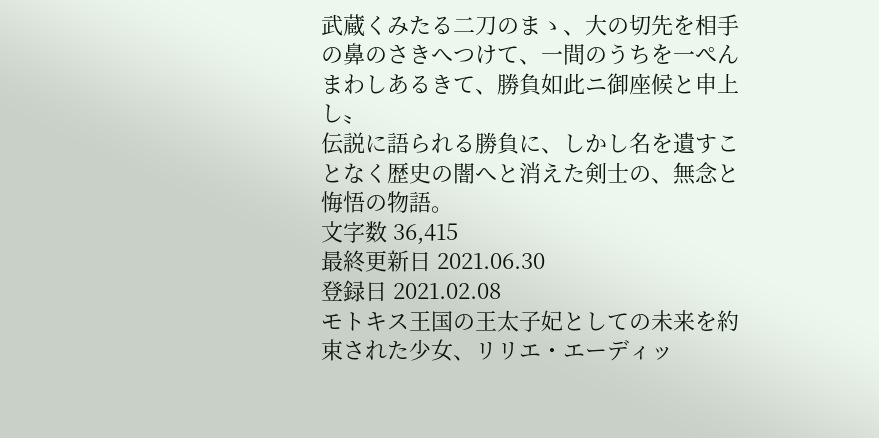武蔵くみたる二刀のまゝ、大の切先を相手の鼻のさきへつけて、一間のうちを一ぺんまわしあるきて、勝負如此ニ御座候と申上し〟
伝説に語られる勝負に、しかし名を遺すことなく歴史の闇へと消えた剣士の、無念と悔悟の物語。
文字数 36,415
最終更新日 2021.06.30
登録日 2021.02.08
モトキス王国の王太子妃としての未来を約束された少女、リリエ・エーディッ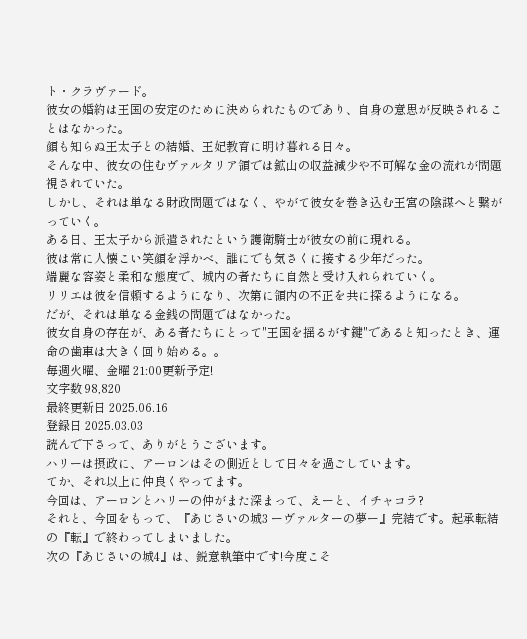ト・クラヴァード。
彼女の婚約は王国の安定のために決められたものであり、自身の意思が反映されることはなかった。
顔も知らぬ王太子との結婚、王妃教育に明け暮れる日々。
そんな中、彼女の住むヴァルタリア領では鉱山の収益減少や不可解な金の流れが問題視されていた。
しかし、それは単なる財政問題ではなく、やがて彼女を巻き込む王宮の陰謀へと繋がっていく。
ある日、王太子から派遣されたという護衛騎士が彼女の前に現れる。
彼は常に人懐こい笑顔を浮かべ、誰にでも気さくに接する少年だった。
端麗な容姿と柔和な態度で、城内の者たちに自然と受け入れられていく。
リリエは彼を信頼するようになり、次第に領内の不正を共に探るようになる。
だが、それは単なる金銭の問題ではなかった。
彼女自身の存在が、ある者たちにとって"王国を揺るがす鍵"であると知ったとき、運命の歯車は大きく回り始める。。
毎週火曜、金曜 21:00更新予定!
文字数 98,820
最終更新日 2025.06.16
登録日 2025.03.03
読んで下さって、ありがとうございます。
ハリーは摂政に、アーロンはその側近として日々を過ごしています。
てか、それ以上に仲良くやってます。
今回は、アーロンとハリーの仲がまた深まって、えーと、イチャコラ?
それと、今回をもって、『あじさいの城3 ーヴァルターの夢ー』完結です。起承転結の『転』で終わってしまいました。
次の『あじさいの城4』は、鋭意執筆中です!今度こそ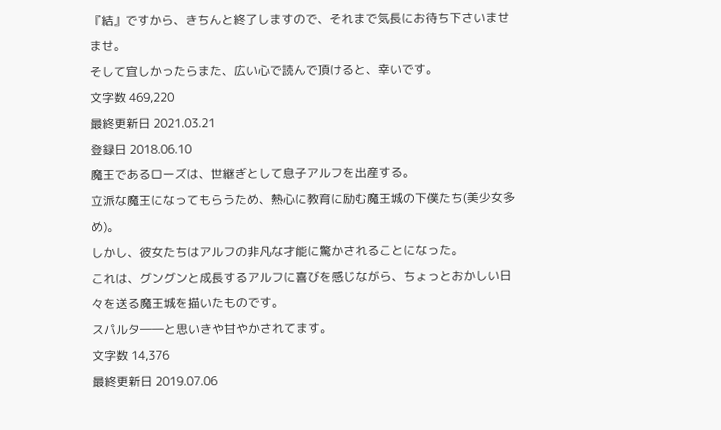『結』ですから、きちんと終了しますので、それまで気長にお待ち下さいませませ。
そして宜しかったらまた、広い心で読んで頂けると、幸いです。
文字数 469,220
最終更新日 2021.03.21
登録日 2018.06.10
魔王であるローズは、世継ぎとして息子アルフを出産する。
立派な魔王になってもらうため、熱心に教育に励む魔王城の下僕たち(美少女多め)。
しかし、彼女たちはアルフの非凡な才能に驚かされることになった。
これは、グングンと成長するアルフに喜びを感じながら、ちょっとおかしい日々を送る魔王城を描いたものです。
スパルタ――と思いきや甘やかされてます。
文字数 14,376
最終更新日 2019.07.06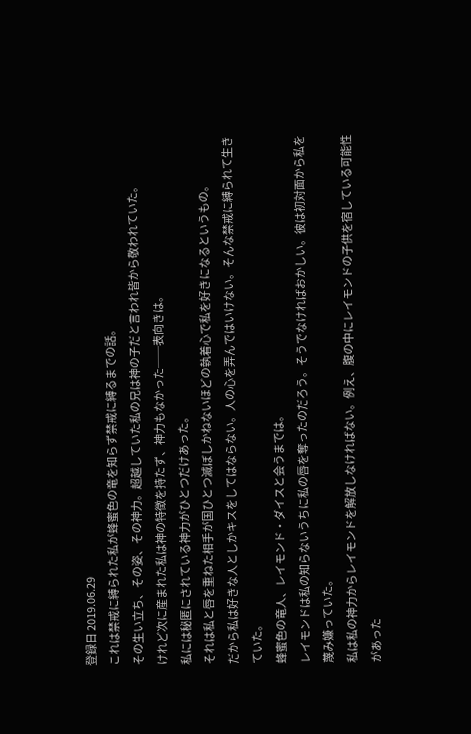登録日 2019.06.29
これは禁戒に縛られた私が蜂蜜色の竜を知らず禁戒に縛るまでの話。
その生い立ち、その姿、その神力。超越していた私の兄は神の子だと言われ皆から敬われていた。
けれど次に産まれた私は神の特徴を持たず、神力もなかった──表向きは。
私には秘匿にされている神力がひとつだけあった。
それは私と唇を重ねた相手が国ひとつ滅ぼしかねないほどの執着心で私を好きになるというもの。
だから私は好きな人としかキスをしてはならない。人の心を弄んではいけない。そんな禁戒に縛られて生きていた。
蜂蜜色の竜人、レイモンド・ダイスと会うまでは。
レイモンドは私の知らないうちに私の唇を奪ったのだろう。そうでなければおかしい。彼は初対面から私を蔑み嫌っていた。
私は私の神力からレイモンドを解放しなければない。例え、腹の中にレイモンドの子供を宿している可能性があった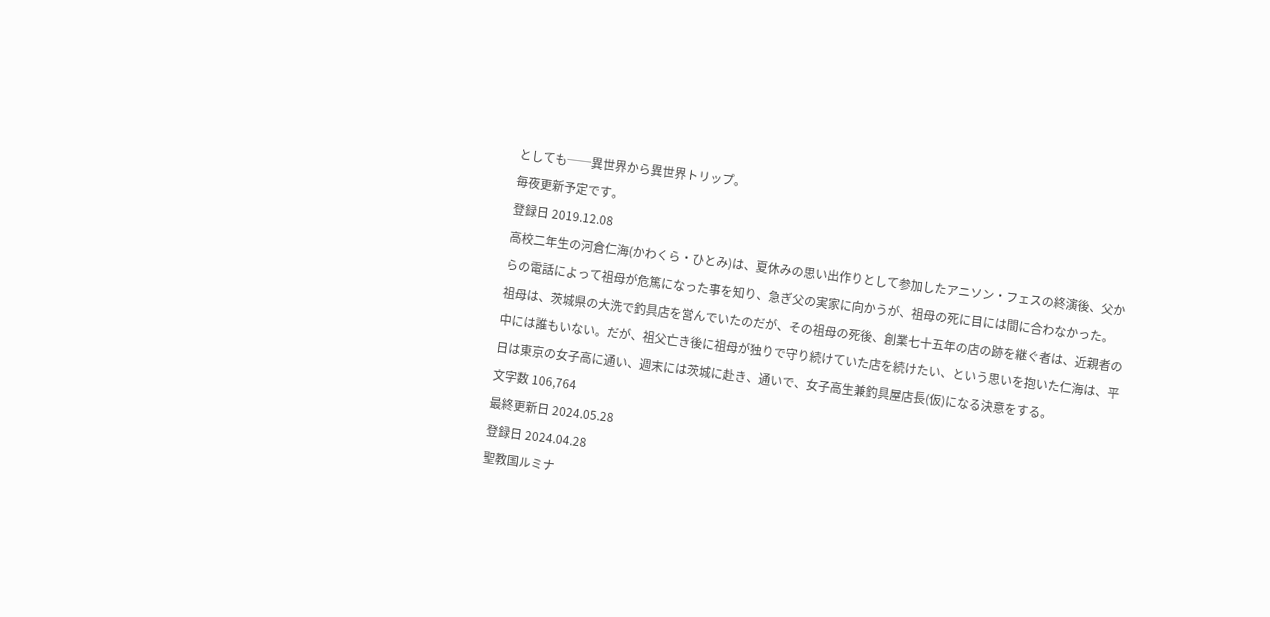としても──異世界から異世界トリップ。
毎夜更新予定です。
登録日 2019.12.08
高校二年生の河倉仁海(かわくら・ひとみ)は、夏休みの思い出作りとして参加したアニソン・フェスの終演後、父からの電話によって祖母が危篤になった事を知り、急ぎ父の実家に向かうが、祖母の死に目には間に合わなかった。
祖母は、茨城県の大洗で釣具店を営んでいたのだが、その祖母の死後、創業七十五年の店の跡を継ぐ者は、近親者の中には誰もいない。だが、祖父亡き後に祖母が独りで守り続けていた店を続けたい、という思いを抱いた仁海は、平日は東京の女子高に通い、週末には茨城に赴き、通いで、女子高生兼釣具屋店長(仮)になる決意をする。
文字数 106,764
最終更新日 2024.05.28
登録日 2024.04.28
聖教国ルミナ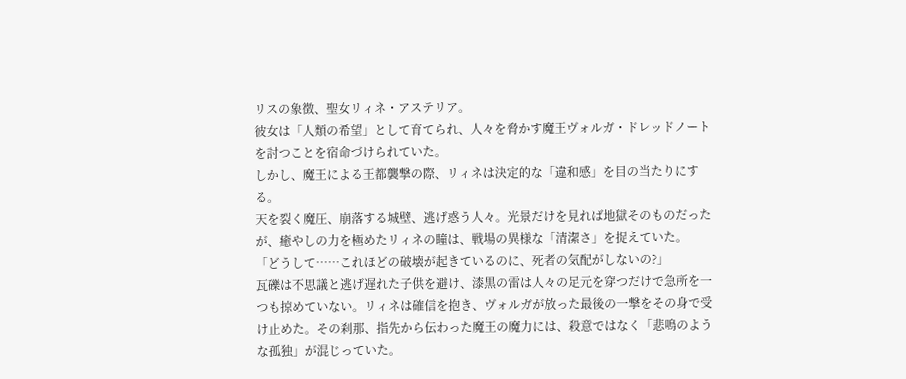リスの象徴、聖女リィネ・アステリア。
彼女は「人類の希望」として育てられ、人々を脅かす魔王ヴォルガ・ドレッドノートを討つことを宿命づけられていた。
しかし、魔王による王都襲撃の際、リィネは決定的な「違和感」を目の当たりにする。
天を裂く魔圧、崩落する城壁、逃げ惑う人々。光景だけを見れば地獄そのものだったが、癒やしの力を極めたリィネの瞳は、戦場の異様な「清潔さ」を捉えていた。
「どうして……これほどの破壊が起きているのに、死者の気配がしないの?」
瓦礫は不思議と逃げ遅れた子供を避け、漆黒の雷は人々の足元を穿つだけで急所を一つも掠めていない。リィネは確信を抱き、ヴォルガが放った最後の一撃をその身で受け止めた。その刹那、指先から伝わった魔王の魔力には、殺意ではなく「悲鳴のような孤独」が混じっていた。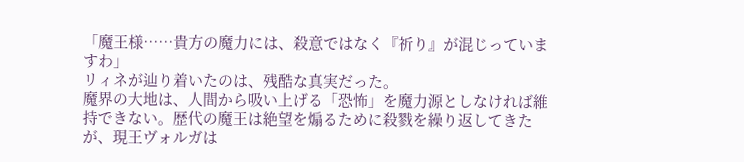「魔王様……貴方の魔力には、殺意ではなく『祈り』が混じっていますわ」
リィネが辿り着いたのは、残酷な真実だった。
魔界の大地は、人間から吸い上げる「恐怖」を魔力源としなければ維持できない。歴代の魔王は絶望を煽るために殺戮を繰り返してきたが、現王ヴォルガは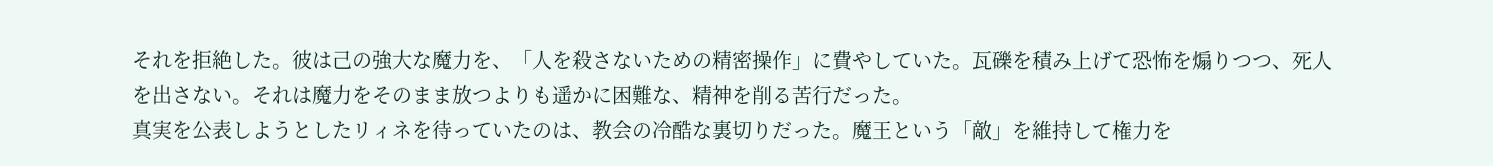それを拒絶した。彼は己の強大な魔力を、「人を殺さないための精密操作」に費やしていた。瓦礫を積み上げて恐怖を煽りつつ、死人を出さない。それは魔力をそのまま放つよりも遥かに困難な、精神を削る苦行だった。
真実を公表しようとしたリィネを待っていたのは、教会の冷酷な裏切りだった。魔王という「敵」を維持して権力を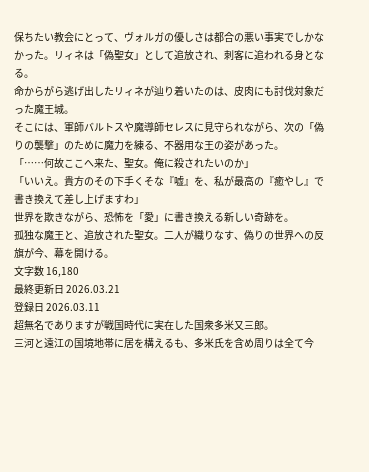保ちたい教会にとって、ヴォルガの優しさは都合の悪い事実でしかなかった。リィネは「偽聖女」として追放され、刺客に追われる身となる。
命からがら逃げ出したリィネが辿り着いたのは、皮肉にも討伐対象だった魔王城。
そこには、軍師バルトスや魔導師セレスに見守られながら、次の「偽りの襲撃」のために魔力を練る、不器用な王の姿があった。
「……何故ここへ来た、聖女。俺に殺されたいのか」
「いいえ。貴方のその下手くそな『嘘』を、私が最高の『癒やし』で書き換えて差し上げますわ」
世界を欺きながら、恐怖を「愛」に書き換える新しい奇跡を。
孤独な魔王と、追放された聖女。二人が織りなす、偽りの世界への反旗が今、幕を開ける。
文字数 16,180
最終更新日 2026.03.21
登録日 2026.03.11
超無名でありますが戦国時代に実在した国衆多米又三郎。
三河と遠江の国境地帯に居を構えるも、多米氏を含め周りは全て今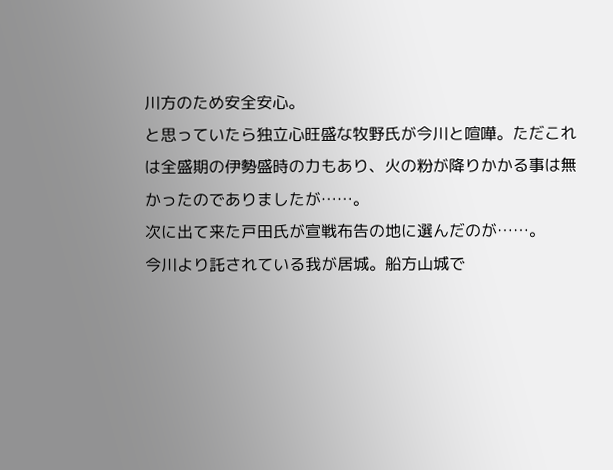川方のため安全安心。
と思っていたら独立心旺盛な牧野氏が今川と喧嘩。ただこれは全盛期の伊勢盛時の力もあり、火の粉が降りかかる事は無かったのでありましたが……。
次に出て来た戸田氏が宣戦布告の地に選んだのが……。
今川より託されている我が居城。船方山城で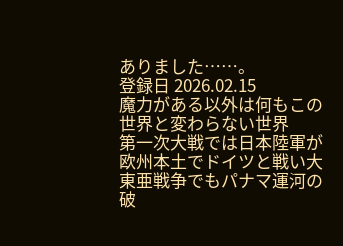ありました……。
登録日 2026.02.15
魔力がある以外は何もこの世界と変わらない世界
第一次大戦では日本陸軍が欧州本土でドイツと戦い大東亜戦争でもパナマ運河の破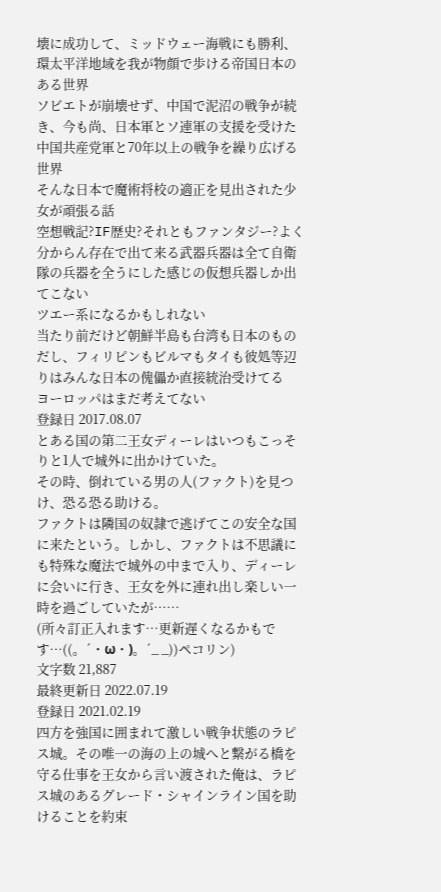壊に成功して、ミッドウェー海戦にも勝利、環太平洋地域を我が物顔で歩ける帝国日本のある世界
ソビエトが崩壊せず、中国で泥沼の戦争が続き、今も尚、日本軍とソ連軍の支援を受けた中国共産党軍と70年以上の戦争を繰り広げる世界
そんな日本で魔術将校の適正を見出された少女が頑張る話
空想戦記?IF歴史?それともファンタジー?よく分からん存在で出て来る武器兵器は全て自衛隊の兵器を全うにした感じの仮想兵器しか出てこない
ツエー系になるかもしれない
当たり前だけど朝鮮半島も台湾も日本のものだし、フィリピンもビルマもタイも彼処等辺りはみんな日本の傀儡か直接統治受けてる
ヨーロッパはまだ考えてない
登録日 2017.08.07
とある国の第二王女ディーレはいつもこっそりと1人で城外に出かけていた。
その時、倒れている男の人(ファクト)を見つけ、恐る恐る助ける。
ファクトは隣国の奴隷で逃げてこの安全な国に来たという。しかし、ファクトは不思議にも特殊な魔法で城外の中まで入り、ディーレに会いに行き、王女を外に連れ出し楽しい一時を過ごしていたが……
(所々訂正入れます…更新遅くなるかもです…((。´・ω・)。´_ _))ペコリン)
文字数 21,887
最終更新日 2022.07.19
登録日 2021.02.19
四方を強国に囲まれて激しい戦争状態のラピス城。その唯一の海の上の城へと繋がる橋を守る仕事を王女から言い渡された俺は、ラピス城のあるグレード・シャインライン国を助けることを約束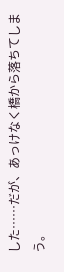した……だが、あっけなく橋から落ちてしまう。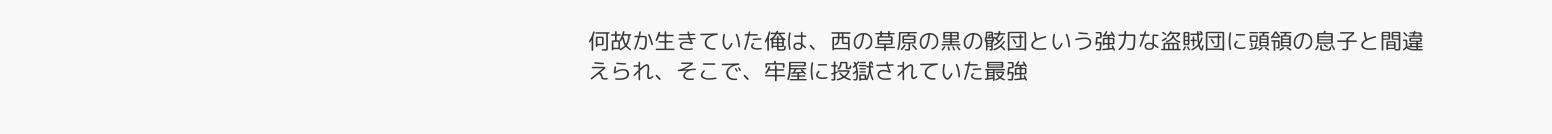何故か生きていた俺は、西の草原の黒の骸団という強力な盗賊団に頭領の息子と間違えられ、そこで、牢屋に投獄されていた最強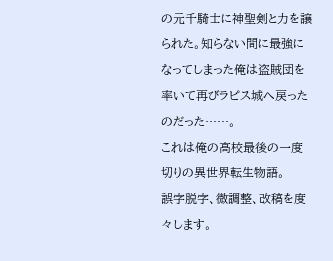の元千騎士に神聖剣と力を譲られた。知らない間に最強になってしまった俺は盗賊団を率いて再びラピス城へ戻ったのだった……。
これは俺の高校最後の一度切りの異世界転生物語。
誤字脱字、微調整、改稿を度々します。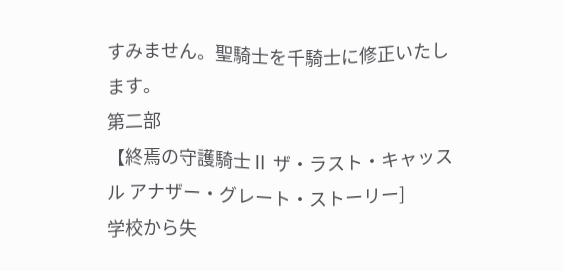すみません。聖騎士を千騎士に修正いたします。
第二部
【終焉の守護騎士Ⅱ ザ・ラスト・キャッスル アナザー・グレート・ストーリー]
学校から失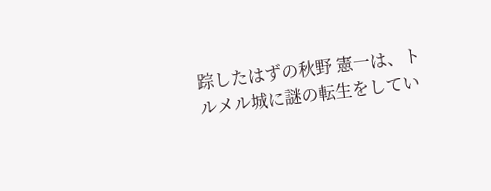踪したはずの秋野 憲一は、トルメル城に謎の転生をしてい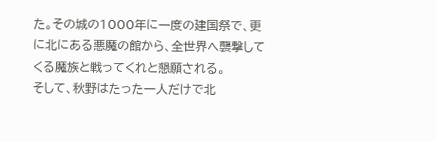た。その城の1000年に一度の建国祭で、更に北にある悪魔の館から、全世界へ襲撃してくる魔族と戦ってくれと懇願される。
そして、秋野はたった一人だけで北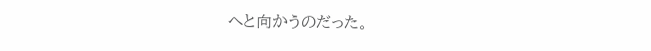へと向かうのだった。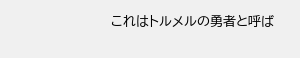これはトルメルの勇者と呼ば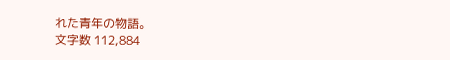れた青年の物語。
文字数 112,884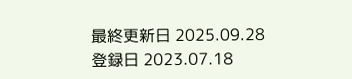最終更新日 2025.09.28
登録日 2023.07.18